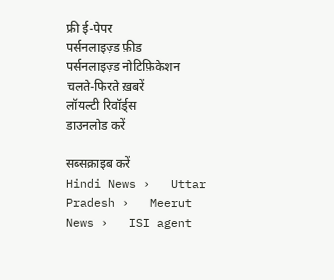फ्री ई-पेपर
पर्सनलाइज़्ड फ़ीड
पर्सनलाइज़्ड नोटिफ़िकेशन
चलते-फिरते ख़बरें
लॉयल्टी रिवॉर्ड्स
डाउनलोड करें

सब्सक्राइब करें
Hindi News ›   Uttar Pradesh ›   Meerut News ›   ISI agent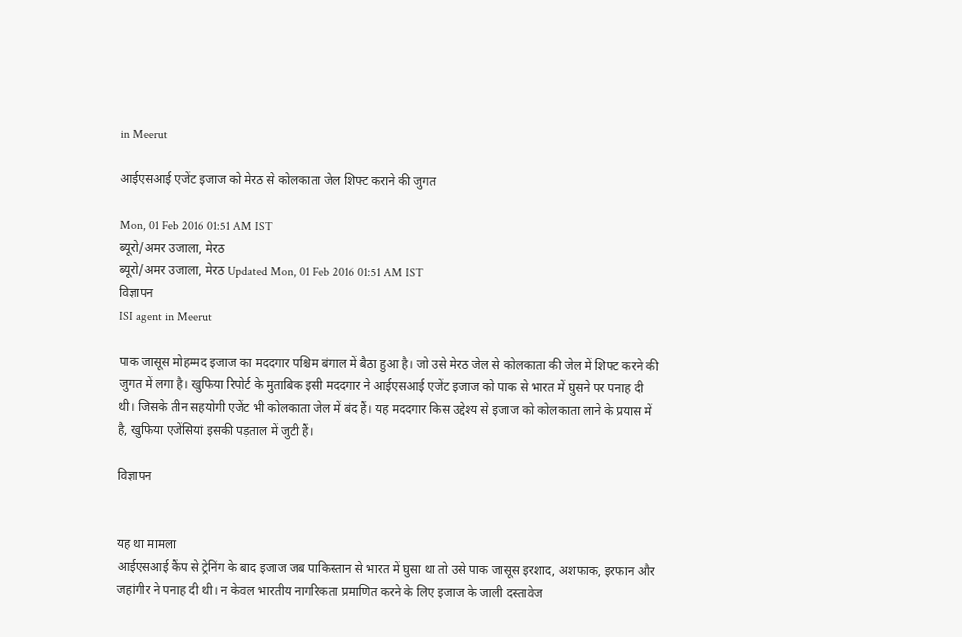in Meerut

आईएसआई एजेंट इजाज को मेरठ से कोलकाता जेल शिफ्ट कराने की जुगत

Mon, 01 Feb 2016 01:51 AM IST
ब्यूरो/अमर उजाला, मेरठ
ब्यूरो/अमर उजाला, मेरठ Updated Mon, 01 Feb 2016 01:51 AM IST
विज्ञापन
ISI agent in Meerut

पाक जासूस मोहम्मद इजाज का मददगार पश्चिम बंगाल में बैठा हुआ है। जो उसे मेरठ जेल से कोलकाता की जेल में शिफ्ट करने की जुगत में लगा है। खुफिया रिपोर्ट के मुताबिक इसी मददगार ने आईएसआई एजेंट इजाज को पाक से भारत में घुसने पर पनाह दी थी। जिसके तीन सहयोगी एजेंट भी कोलकाता जेल में बंद हैं। यह मददगार किस उद्देश्य से इजाज को कोलकाता लाने के प्रयास में है, खुफिया एजेंसियां इसकी पड़ताल में जुटी हैं।

विज्ञापन


यह था मामला
आईएसआई कैंप से ट्रेनिंग के बाद इजाज जब पाकिस्तान से भारत में घुसा था तो उसे पाक जासूस इरशाद, अशफाक, इरफान और जहांगीर ने पनाह दी थी। न केवल भारतीय नागरिकता प्रमाणित करने के लिए इजाज के जाली दस्तावेज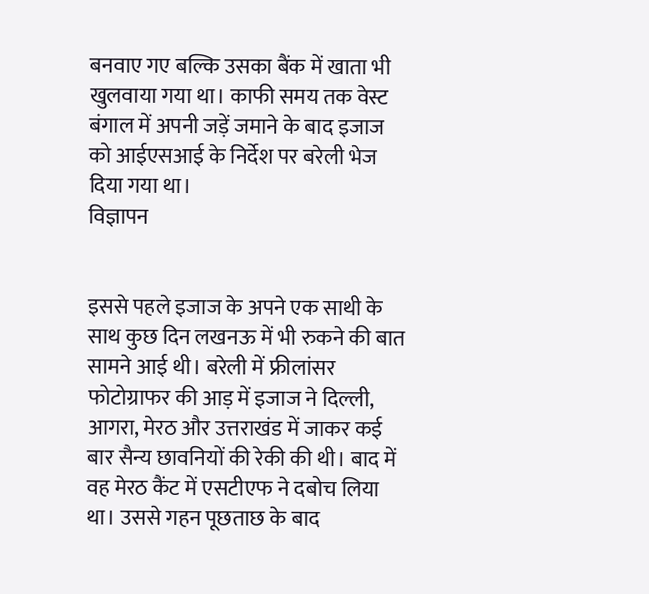बनवाए गए बल्कि उसका बैंक में खाता भी खुलवाया गया था। काफी समय तक वेस्ट बंगाल में अपनी जड़ें जमाने के बाद इजाज को आईएसआई के निर्देश पर बरेली भेज दिया गया था।
विज्ञापन


इससे पहले इजाज के अपने एक साथी के साथ कुछ दिन लखनऊ में भी रुकने की बात सामने आई थी। बरेली में फ्रीलांसर फोटोग्राफर की आड़ में इजाज ने दिल्ली, आगरा, मेरठ और उत्तराखंड में जाकर कई बार सैन्य छावनियों की रेकी की थी। बाद में वह मेरठ कैंट में एसटीएफ ने दबोच लिया था। उससे गहन पूछताछ के बाद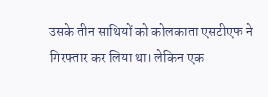उसके तीन साथियों को कोलकाता एसटीएफ ने गिरफ्तार कर लिया था। लेकिन एक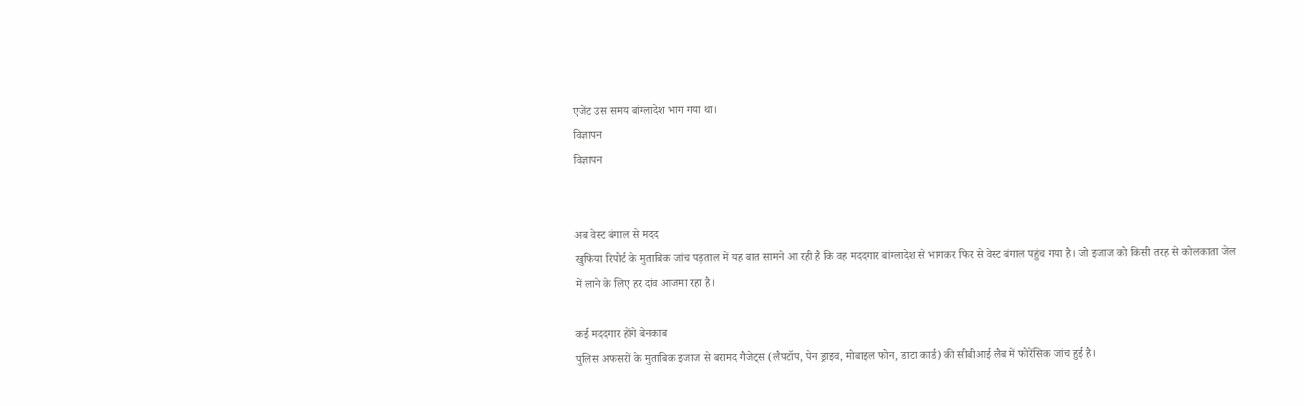एजेंट उस समय बांग्लादेश भाग गया था।
विज्ञापन
विज्ञापन


अब वेस्ट बंगाल से मदद
खुफिया रिपोर्ट के मुताबिक जांच पड़ताल में यह बात सामने आ रही है कि वह मददगार बांग्लादेश से भागकर फिर से वेस्ट बंगाल पहुंच गया है। जो इजाज को किसी तरह से कोलकाता जेल में लाने के लिए हर दांव आजमा रहा है।

कई मददगार होंगे बेनकाब
पुलिस अफसरों के मुताबिक इजाज से बरामद गैजेट्स (लैपटॉप, पेन ड्राइव, मोबाइल फोन, डाटा कार्ड) की सीबीआई लैब में फोरेंसिक जांच हुई है।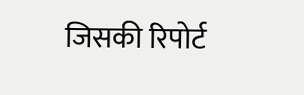जिसकी रिपोर्ट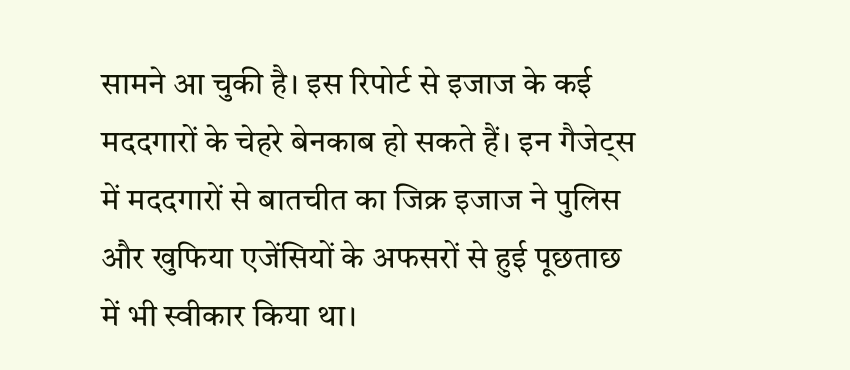सामने आ चुकी है। इस रिपोर्ट से इजाज के कई मददगारों के चेहरे बेनकाब हो सकते हैं। इन गैजेट्स में मददगारों से बातचीत का जिक्र इजाज ने पुलिस और खुफिया एजेंसियों के अफसरों से हुई पूछताछ में भी स्वीकार किया था।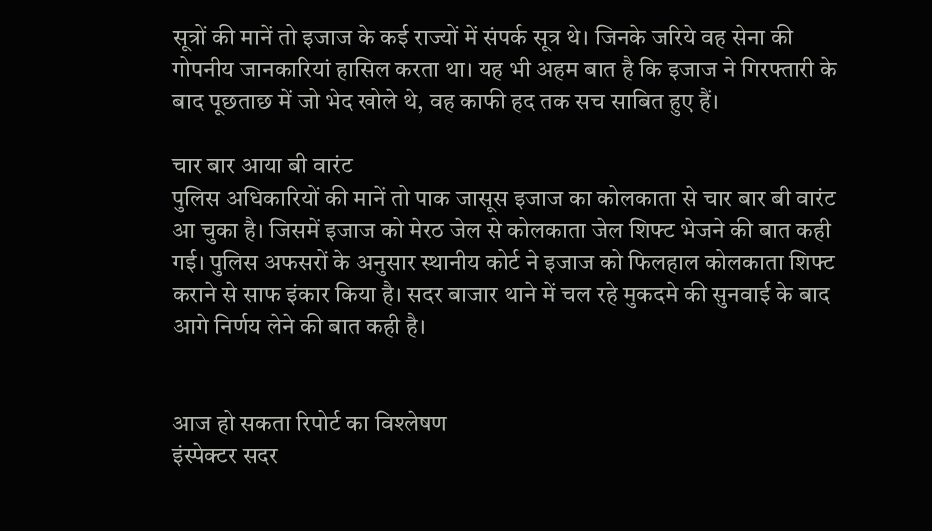सूत्रों की मानें तो इजाज के कई राज्यों में संपर्क सूत्र थे। जिनके जरिये वह सेना की गोपनीय जानकारियां हासिल करता था। यह भी अहम बात है कि इजाज ने गिरफ्तारी के बाद पूछताछ में जो भेद खोले थे, वह काफी हद तक सच साबित हुए हैं।

चार बार आया बी वारंट
पुलिस अधिकारियों की मानें तो पाक जासूस इजाज का कोलकाता से चार बार बी वारंट आ चुका है। जिसमें इजाज को मेरठ जेल से कोलकाता जेल शिफ्ट भेजने की बात कही गई। पुलिस अफसरों के अनुसार स्थानीय कोर्ट ने इजाज को फिलहाल कोलकाता शिफ्ट कराने से साफ इंकार किया है। सदर बाजार थाने में चल रहे मुकदमे की सुनवाई के बाद आगे निर्णय लेने की बात कही है।


आज हो सकता रिपोर्ट का विश्लेषण
इंस्पेक्टर सदर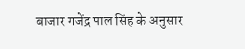बाजार गजेंद्र पाल सिंह के अनुसार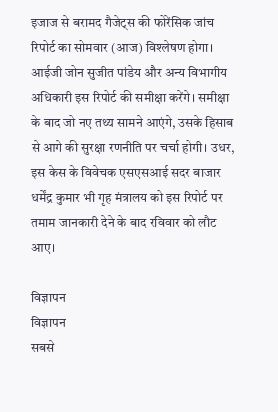इजाज से बरामद गैजेट्स की फोरेंसिक जांच रिपोर्ट का सोमवार (आज) विश्लेषण होगा। आईजी जोन सुजीत पांडेय और अन्य विभागीय अधिकारी इस रिपोर्ट की समीक्षा करेंगे। समीक्षा के बाद जो नए तथ्य सामने आएंगे, उसके हिसाब से आगे की सुरक्षा रणनीति पर चर्चा होगी। उधर, इस केस के विवेचक एसएसआई सदर बाजार धर्मेंद्र कुमार भी गृह मंत्रालय को इस रिपोर्ट पर तमाम जानकारी देने के बाद रविवार को लौट आए।

विज्ञापन
विज्ञापन
सबसे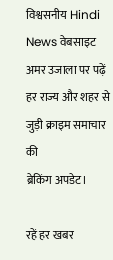विश्वसनीय Hindi News वेबसाइट अमर उजाला पर पढ़ें हर राज्य और शहर से जुड़ी क्राइम समाचार की
ब्रेकिंग अपडेट।

रहें हर खबर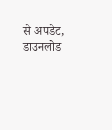से अपडेट, डाउनलोड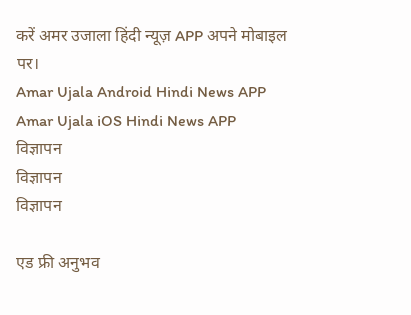करें अमर उजाला हिंदी न्यूज़ APP अपने मोबाइल पर।
Amar Ujala Android Hindi News APP Amar Ujala iOS Hindi News APP
विज्ञापन
विज्ञापन
विज्ञापन

एड फ्री अनुभव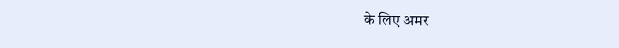के लिए अमर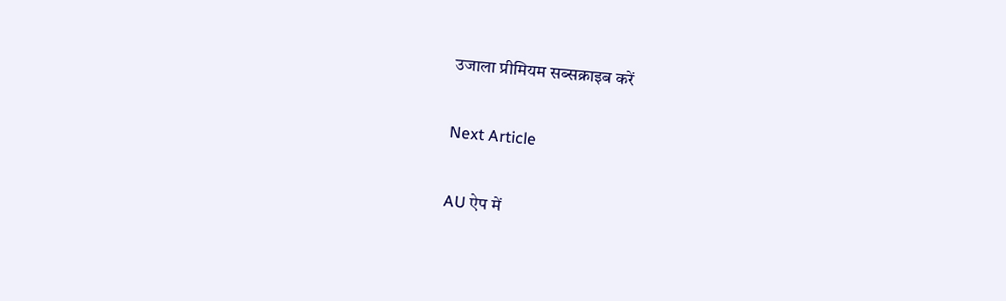उजाला प्रीमियम सब्सक्राइब करें

Next Article

AU ऐप में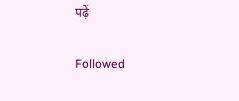पढ़ें

Followed